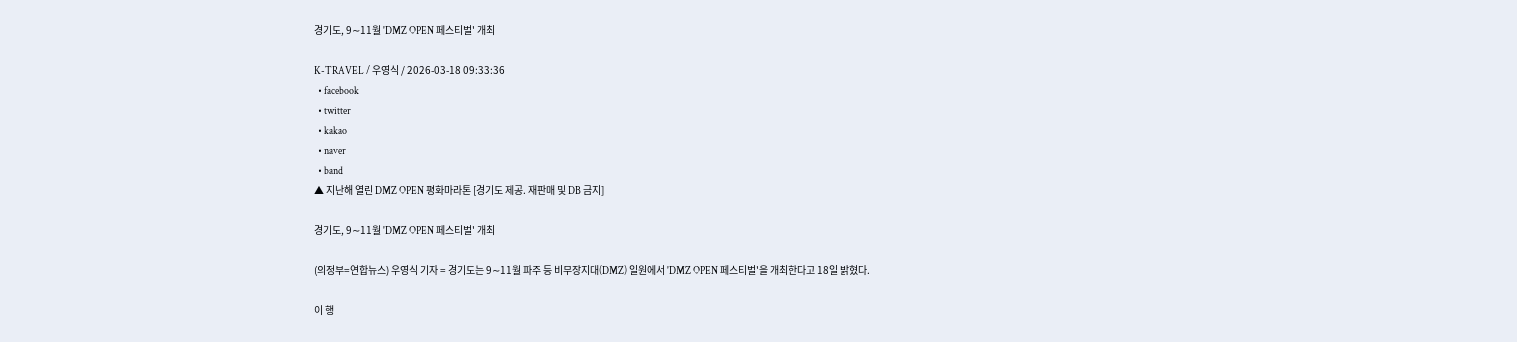경기도, 9∼11월 'DMZ OPEN 페스티벌' 개최

K-TRAVEL / 우영식 / 2026-03-18 09:33:36
  • facebook
  • twitter
  • kakao
  • naver
  • band
▲ 지난해 열린 DMZ OPEN 평화마라톤 [경기도 제공. 재판매 및 DB 금지]

경기도, 9∼11월 'DMZ OPEN 페스티벌' 개최

(의정부=연합뉴스) 우영식 기자 = 경기도는 9∼11월 파주 등 비무장지대(DMZ) 일원에서 'DMZ OPEN 페스티벌'을 개최한다고 18일 밝혔다.

이 행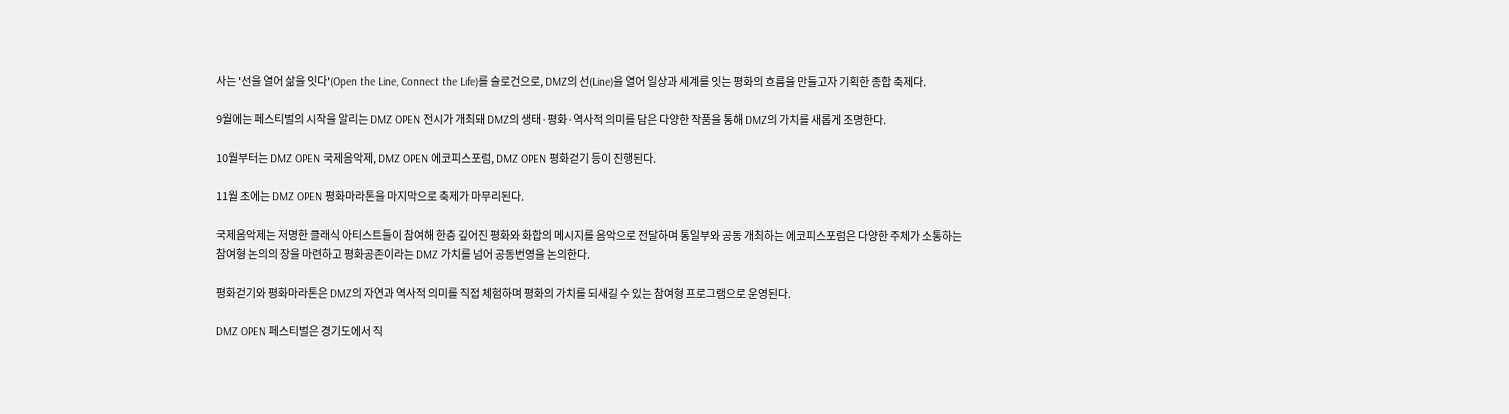사는 '선을 열어 삶을 잇다'(Open the Line, Connect the Life)를 슬로건으로, DMZ의 선(Line)을 열어 일상과 세계를 잇는 평화의 흐름을 만들고자 기획한 종합 축제다.

9월에는 페스티벌의 시작을 알리는 DMZ OPEN 전시가 개최돼 DMZ의 생태·평화·역사적 의미를 담은 다양한 작품을 통해 DMZ의 가치를 새롭게 조명한다.

10월부터는 DMZ OPEN 국제음악제, DMZ OPEN 에코피스포럼, DMZ OPEN 평화걷기 등이 진행된다.

11월 초에는 DMZ OPEN 평화마라톤을 마지막으로 축제가 마무리된다.

국제음악제는 저명한 클래식 아티스트들이 참여해 한층 깊어진 평화와 화합의 메시지를 음악으로 전달하며 통일부와 공동 개최하는 에코피스포럼은 다양한 주체가 소통하는 참여형 논의의 장을 마련하고 평화공존이라는 DMZ 가치를 넘어 공동번영을 논의한다.

평화걷기와 평화마라톤은 DMZ의 자연과 역사적 의미를 직접 체험하며 평화의 가치를 되새길 수 있는 참여형 프로그램으로 운영된다.

DMZ OPEN 페스티벌은 경기도에서 직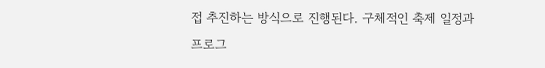접 추진하는 방식으로 진행된다. 구체적인 축제 일정과 프로그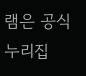램은 공식 누리집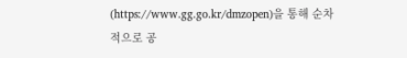(https://www.gg.go.kr/dmzopen)을 통해 순차적으로 공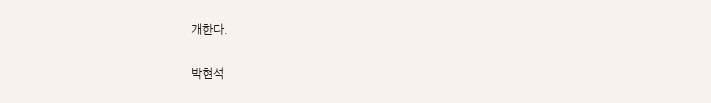개한다.

박현석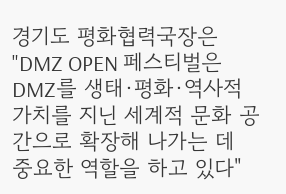경기도 평화협력국장은 "DMZ OPEN 페스티벌은 DMZ를 생태·평화·역사적 가치를 지닌 세계적 문화 공간으로 확장해 나가는 데 중요한 역할을 하고 있다"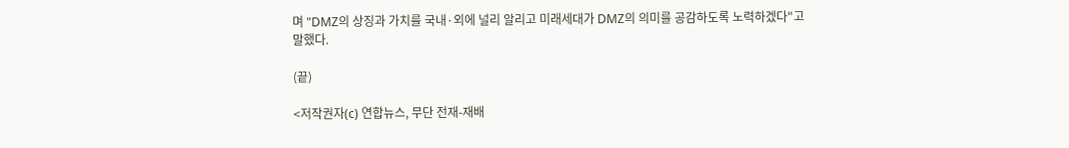며 "DMZ의 상징과 가치를 국내·외에 널리 알리고 미래세대가 DMZ의 의미를 공감하도록 노력하겠다"고 말했다.

(끝)

<저작권자(c) 연합뉴스, 무단 전재-재배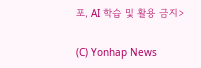포, AI 학습 및 활용 금지>

(C) Yonhap News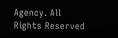Agency. All Rights Reserved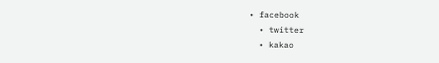• facebook
  • twitter
  • kakao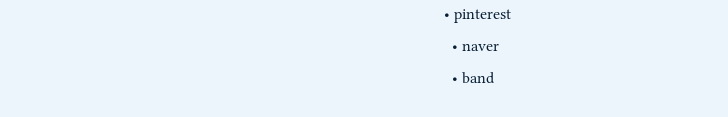• pinterest
  • naver
  • band